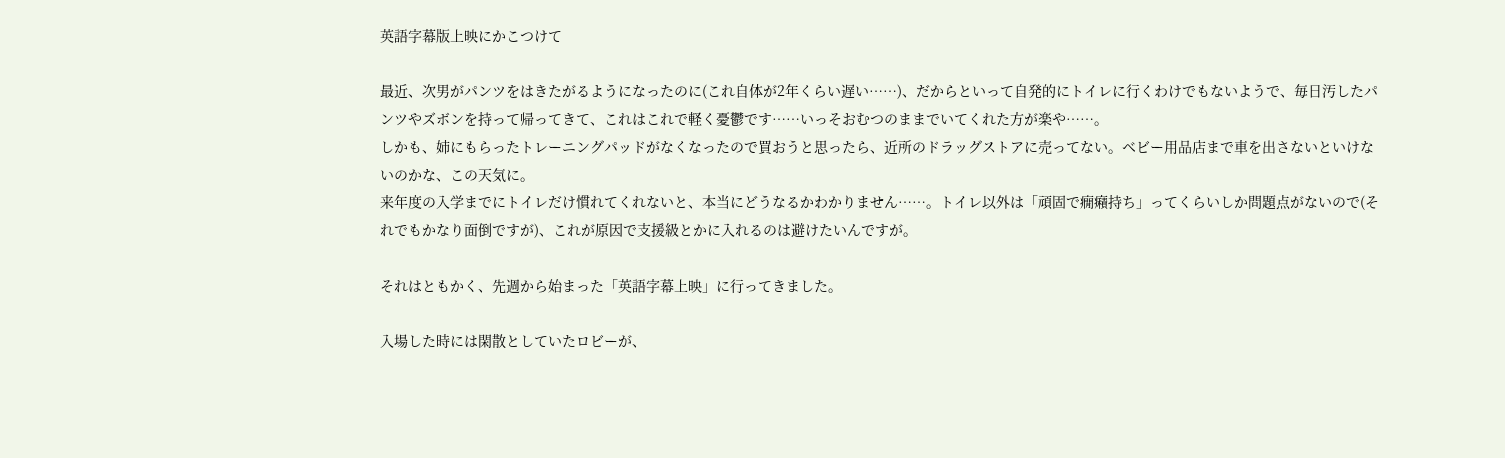英語字幕版上映にかこつけて

最近、次男がパンツをはきたがるようになったのに(これ自体が2年くらい遅い……)、だからといって自発的にトイレに行くわけでもないようで、毎日汚したパンツやズボンを持って帰ってきて、これはこれで軽く憂鬱です……いっそおむつのままでいてくれた方が楽や……。
しかも、姉にもらったトレーニングパッドがなくなったので買おうと思ったら、近所のドラッグストアに売ってない。ベビー用品店まで車を出さないといけないのかな、この天気に。
来年度の入学までにトイレだけ慣れてくれないと、本当にどうなるかわかりません……。トイレ以外は「頑固で癇癪持ち」ってくらいしか問題点がないので(それでもかなり面倒ですが)、これが原因で支援級とかに入れるのは避けたいんですが。

それはともかく、先週から始まった「英語字幕上映」に行ってきました。

入場した時には閑散としていたロビーが、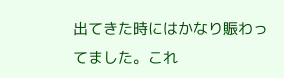出てきた時にはかなり賑わってました。これ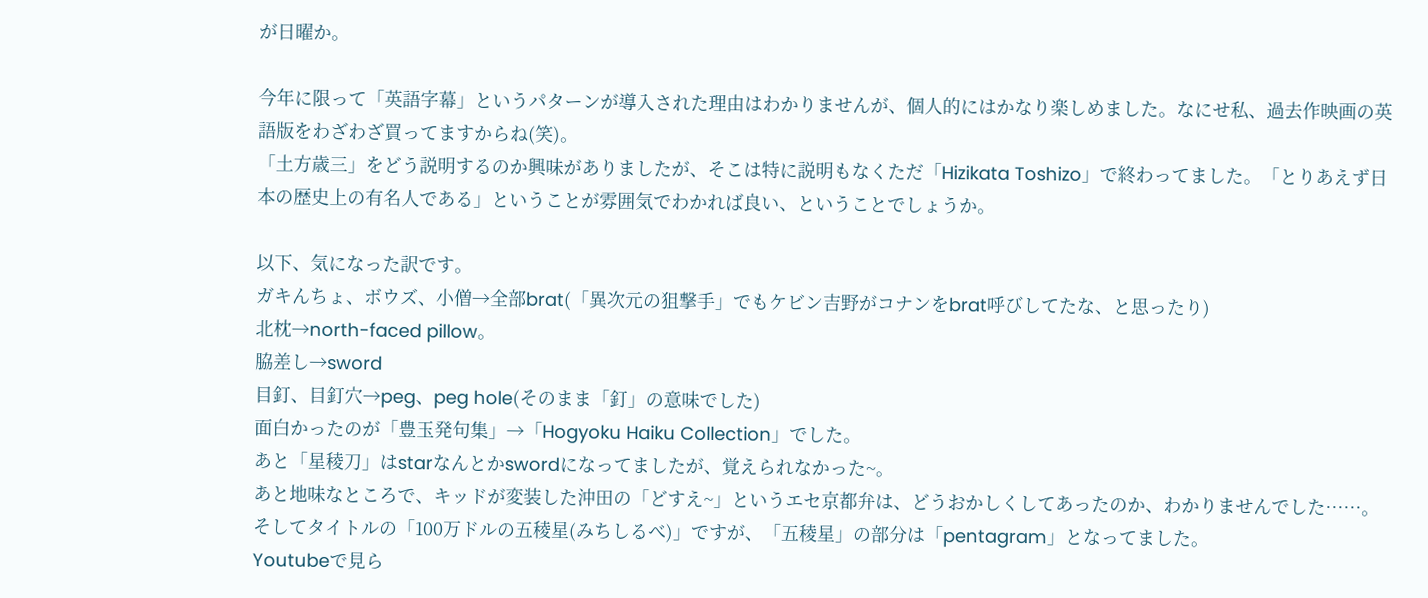が日曜か。

今年に限って「英語字幕」というパターンが導入された理由はわかりませんが、個人的にはかなり楽しめました。なにせ私、過去作映画の英語版をわざわざ買ってますからね(笑)。
「土方歳三」をどう説明するのか興味がありましたが、そこは特に説明もなくただ「Hizikata Toshizo」で終わってました。「とりあえず日本の歴史上の有名人である」ということが雰囲気でわかれば良い、ということでしょうか。

以下、気になった訳です。
ガキんちょ、ボウズ、小僧→全部brat(「異次元の狙撃手」でもケビン吉野がコナンをbrat呼びしてたな、と思ったり)
北枕→north-faced pillow。
脇差し→sword
目釘、目釘穴→peg、peg hole(そのまま「釘」の意味でした)
面白かったのが「豊玉発句集」→「Hogyoku Haiku Collection」でした。
あと「星稜刀」はstarなんとかswordになってましたが、覚えられなかった~。
あと地味なところで、キッドが変装した沖田の「どすえ~」というエセ京都弁は、どうおかしくしてあったのか、わかりませんでした……。
そしてタイトルの「100万ドルの五稜星(みちしるべ)」ですが、「五稜星」の部分は「pentagram」となってました。
Youtubeで見ら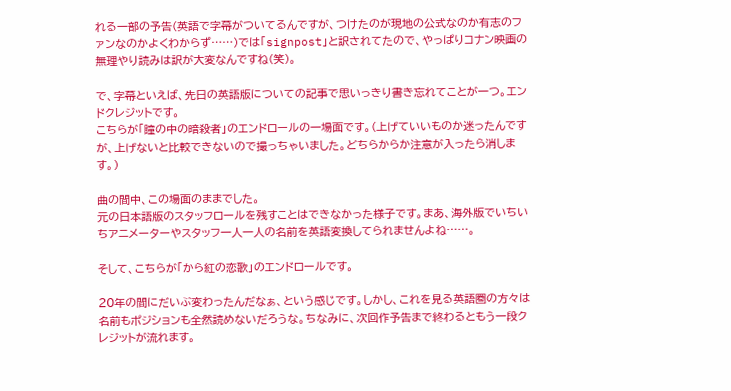れる一部の予告(英語で字幕がついてるんですが、つけたのが現地の公式なのか有志のファンなのかよくわからず……)では「signpost」と訳されてたので、やっぱりコナン映画の無理やり読みは訳が大変なんですね(笑)。

で、字幕といえば、先日の英語版についての記事で思いっきり書き忘れてことが一つ。エンドクレジットです。
こちらが「瞳の中の暗殺者」のエンドロールの一場面です。(上げていいものか迷ったんですが、上げないと比較できないので撮っちゃいました。どちらからか注意が入ったら消します。)

曲の間中、この場面のままでした。
元の日本語版のスタッフロールを残すことはできなかった様子です。まあ、海外版でいちいちアニメーターやスタッフ一人一人の名前を英語変換してられませんよね……。

そして、こちらが「から紅の恋歌」のエンドロールです。

20年の間にだいぶ変わったんだなぁ、という感じです。しかし、これを見る英語圏の方々は名前もポジションも全然読めないだろうな。ちなみに、次回作予告まで終わるともう一段クレジットが流れます。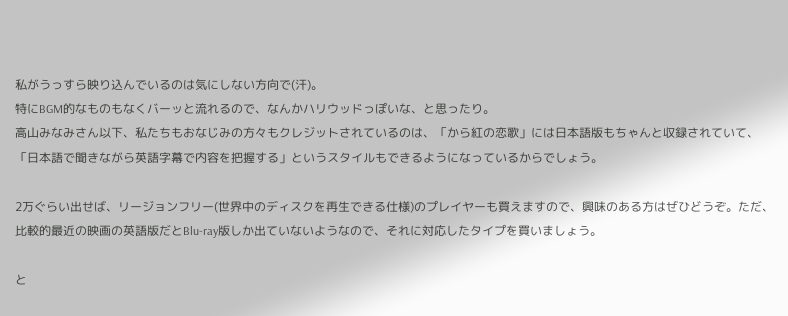私がうっすら映り込んでいるのは気にしない方向で(汗)。
特にBGM的なものもなくバーッと流れるので、なんかハリウッドっぽいな、と思ったり。
高山みなみさん以下、私たちもおなじみの方々もクレジットされているのは、「から紅の恋歌」には日本語版もちゃんと収録されていて、「日本語で聞きながら英語字幕で内容を把握する」というスタイルもできるようになっているからでしょう。

2万ぐらい出せば、リージョンフリー(世界中のディスクを再生できる仕様)のプレイヤーも買えますので、興味のある方はぜひどうぞ。ただ、比較的最近の映画の英語版だとBlu-ray版しか出ていないようなので、それに対応したタイプを買いましょう。

と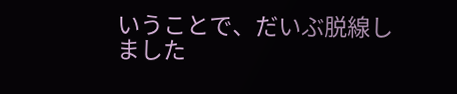いうことで、だいぶ脱線しました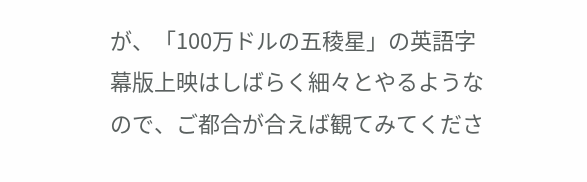が、「100万ドルの五稜星」の英語字幕版上映はしばらく細々とやるようなので、ご都合が合えば観てみてくださ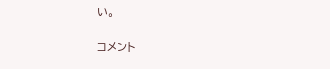い。

コメント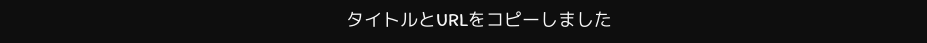タイトルとURLをコピーしました